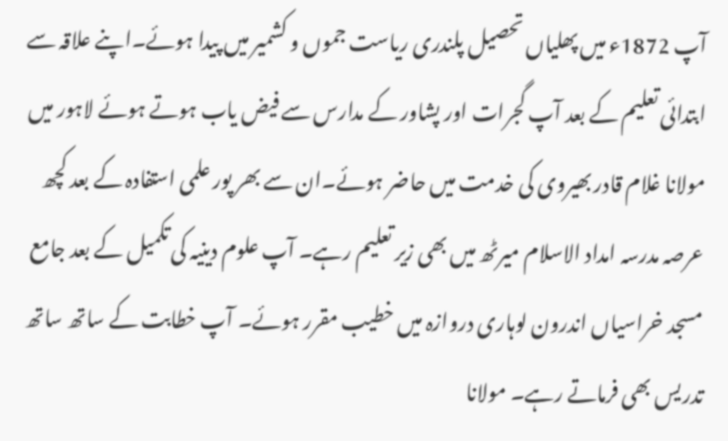آپ 1872ء میں پھلیاں تحصیل پلندری ریاست جموں و کشمیر میں پیدا ہوئے۔اپنے علاقہ سے ابتدائی تعلیم کے بعد آپ گجرات اور پشاور کے مدارس سے فیض یاب ہوتے ہوئے لاہور میں مولانا غلام قادر بھیروی کی خدمت میں حاضر ہوئے۔ان سے بھر پور علمی استفادہ کے بعد کچھ عرصہ مدرسہ امداد الاسلام میرٹھ میں بھی زیر تعلیم رہے۔ آپ علوم دینیہ کی تکمیل کے بعد جامع مسجد خراسیاں اندرون لوہاری دروازہ میں خطیب مقرر ہوئے۔ آپ خطابت کے ساتھ ساتھ تدریس بھی فرماتے رہے۔ مولانا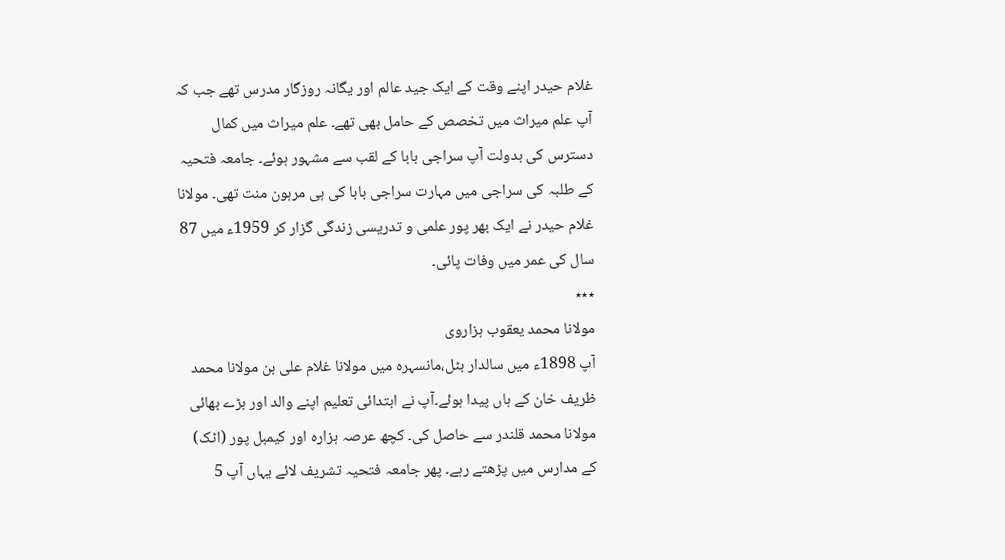غلام حیدر اپنے وقت کے ایک جید عالم اور یگانہ روزگار مدرس تھے جب کہ آپ علم میراث میں تخصص کے حامل بھی تھے۔ علم میراث میں کمال دسترس کی بدولت آپ سراجی بابا کے لقب سے مشہور ہوئے۔ جامعہ فتحیہ کے طلبہ کی سراجی میں مہارت سراجی بابا کی ہی مرہون منت تھی۔ مولانا غلام حیدر نے ایک بھر پور علمی و تدریسی زندگی گزار کر 1959ء میں 87 سال کی عمر میں وفات پائی۔
٭٭٭
مولانا محمد یعقوب ہزاروی
آپ 1898ء میں سالدار بٹل،مانسہرہ میں مولانا غلام علی بن مولانا محمد ظریف خان کے ہاں پیدا ہوئے۔آپ نے ابتدائی تعلیم اپنے والد اور بڑے بھائی مولانا محمد قلندر سے حاصل کی۔ کچھ عرصہ ہزارہ اور کیمبل پور (اٹک) کے مدارس میں پڑھتے رہے۔ پھر جامعہ فتحیہ تشریف لائے یہاں آپ 5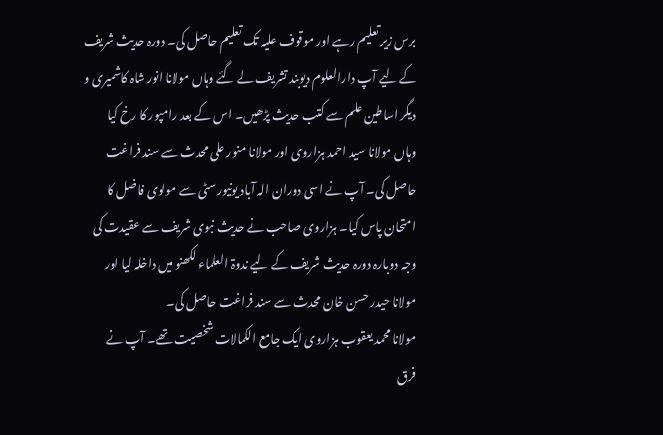برس زیر تعلیم رہے اور موقوف علیہ تک تعلیم حاصل کی۔ دورہ حدیث شریف کے لیے آپ دارالعلوم دیوبند تشریف لے گئے وہاں مولانا انور شاہ کاشمیری و دیگر اساطین علم سے کتب حدیث پڑھیں۔ اس کے بعد رامپور کا رخ کیا وہاں مولانا سید احمد ہزاروی اور مولانا منور علی محدث سے سند فراغت حاصل کی۔ آپ نے اسی دوران الہ آباد یونیورسٹی سے مولوی فاضل کا امتحان پاس کیا۔ ہزاروی صاحب نے حدیث نبوی شریف سے عقیدت کی وجہ دوبارہ دورہ حدیث شریف کے لیے ندوۃ العلماء لکھنو میں داخلہ لیا اور مولانا حیدر حسن خان محدث سے سند فراغت حاصل کی۔
مولانا محمد یعقوب ہزاروی ایک جامع الکمالات شخصیت تھے۔ آپ نے فرق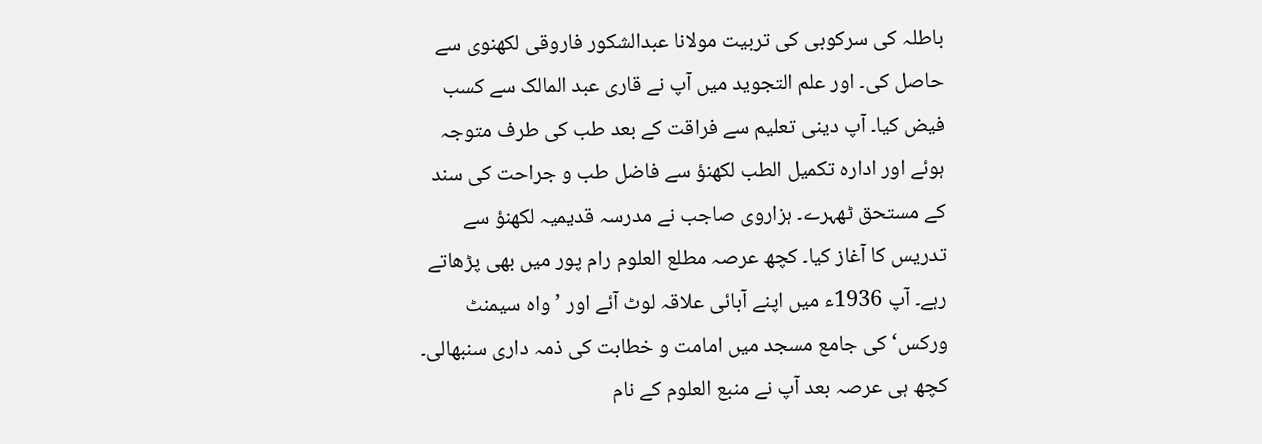باطلہ کی سرکوبی کی تربیت مولانا عبدالشکور فاروقی لکھنوی سے حاصل کی۔ اور علم التجوید میں آپ نے قاری عبد المالک سے کسب فیض کیا۔ آپ دینی تعلیم سے فراقت کے بعد طب کی طرف متوجہ ہوئے اور ادارہ تکمیل الطب لکھنؤ سے فاضل طب و جراحت کی سند کے مستحق ٹھہرے۔ ہزاروی صاجب نے مدرسہ قدیمیہ لکھنؤ سے تدریس کا آغاز کیا۔ کچھ عرصہ مطلع العلوم رام پور میں بھی پڑھاتے رہے۔ آپ 1936ء میں اپنے آبائی علاقہ لوٹ آئے اور ’واہ سیمنٹ ورکس‘ کی جامع مسجد میں امامت و خطابت کی ذمہ داری سنبھالی۔ کچھ ہی عرصہ بعد آپ نے منبع العلوم کے نام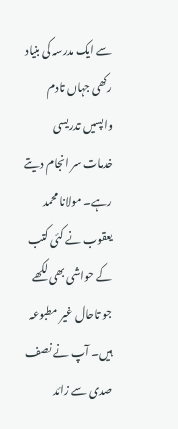سے ایک مدرسہ کی بنیاد رکھی جہاں تادم واپسیں تدریسی خدمات سر انجام دیتے رہے۔ مولانا محمد یعقوب نے کئی کتب کے حواشی بھی لکھے جو تاحال غیر مطبوعہ ہیں۔ آپ نے نصف صدی سے زائد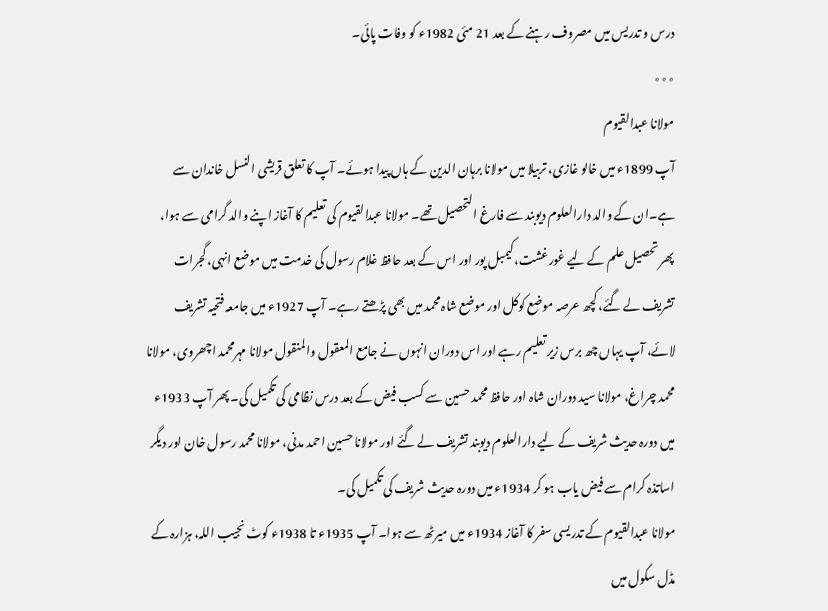درس و تدریس میں مصروف رہنے کے بعد 21 مئی 1982ء کو وفات پائی۔
٭٭٭
مولانا عبدالقیوم
آپ 1899ء میں خالو غازی، تربیلا میں مولانا برہان الدین کے ہاں پیدا ہوئے۔ آپ کا تعلق قریشی النسل خاندان سے ہے۔ان کے والد دارالعلوم دیوبند سے فارغ التحصیل تھے۔ مولانا عبدالقیوم کی تعلیم کا آغاز اپنے والد گرامی سے ہوا، پھر تحصیل علم کے لیے غورغشت،کیمبل پور اور اس کے بعد حافظ غلام رسول کی خدمت میں موضع انہی، گجرات تشریف لے گئے، کچھ عرصہ موضع کوکل اور موضع شاہ محمد میں بھی پڑھتے رہے۔ آپ 1927ء میں جامعہ فتحیہ تشریف لائے، آپ یہاں چھ برس زیر تعلیم رہے اور اس دوران انہوں نے جامع المعقول والمنقول مولانا مہرمحمد اچھروی، مولانا محمد چراغ، مولانا سید دوران شاہ اور حافظ محمد حسین سے کسب فیض کے بعد درس نظامی کی تکمیل کی۔ پھر آپ 1933ء میں دورہ حدیث شریف کے لیے دارالعلوم دیوبند تشریف لے گئے اور مولانا حسین احمد مدنی، مولانا محمد رسول خان اور دیگر اساتذہ کرام سے فیض یاب ہو کر 1934ء میں دورہ حدیث شریف کی تکمیل کی۔
مولانا عبدالقیوم کے تدریسی سفر کا آغاز 1934ء میں میرٹھ سے ہوا۔ آپ 1935ء تا 1938ء کوٹ نجیب اللہ، ہزارہ کے مڈل سکول میں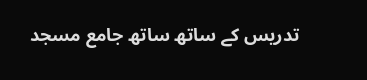تدریس کے ساتھ ساتھ جامع مسجد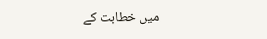میں خطابت کے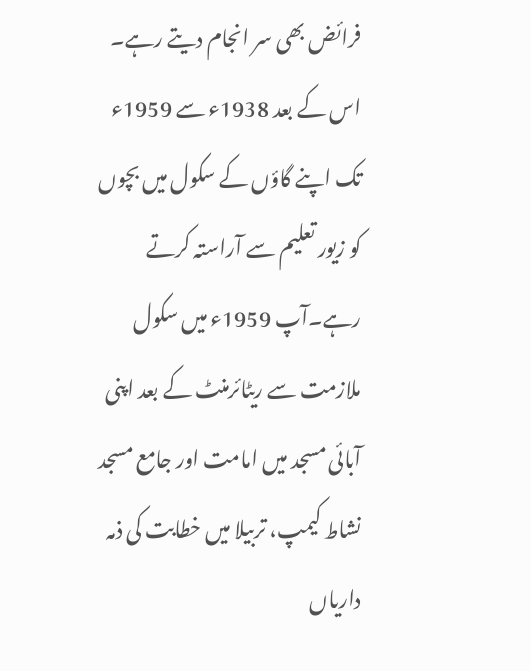فرائض بھی سر انجام دیتے رہے۔ اس کے بعد 1938ء سے 1959ء تک اپنے گاؤں کے سکول میں بچوں کو زیور تعلیم سے آراستہ کرتے رہے۔آپ 1959ء میں سکول ملازمت سے ریٹائرمنٹ کے بعد اپنی آبائی مسجد میں امامت اور جامع مسجد نشاط کیمپ، تربیلا میں خطابت کی ذمہ داریاں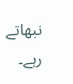نبھاتے رہے۔